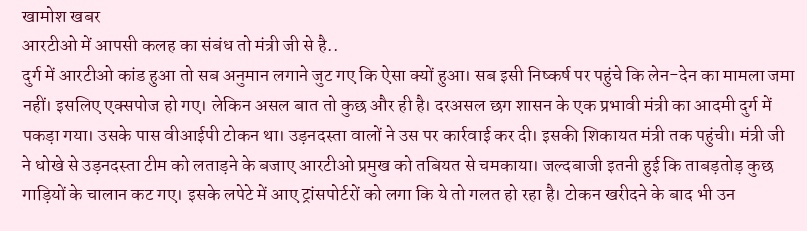खामोश खबर
आरटीओ में आपसी कलह का संबंध तो मंत्री जी से है..
दुर्ग में आरटीओ कांड हुआ तो सब अनुमान लगाने जुट गए कि ऐसा क्यों हुआ। सब इसी निष्कर्ष पर पहुंचे कि लेन-देन का मामला जमा नहीं। इसलिए एक्सपोज हो गए। लेकिन असल बात तो कुछ और ही है। दरअसल छग शासन के एक प्रभावी मंत्री का आदमी दुर्ग में पकड़ा गया। उसके पास वीआईपी टोकन था। उड़नदस्ता वालों ने उस पर कार्रवाई कर दी। इसकी शिकायत मंत्री तक पहुंची। मंत्री जी ने धोखे से उड़नदस्ता टीम को लताड़ने के बजाए आरटीओ प्रमुख को तबियत से चमकाया। जल्दबाजी इतनी हुई कि ताबड़तोड़ कुछ गाड़ियों के चालान कट गए। इसके लपेटे में आए ट्रांसपोर्टरों को लगा कि ये तो गलत हो रहा है। टोकन खरीदने के बाद भी उन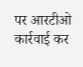पर आरटीओ कार्रवाई कर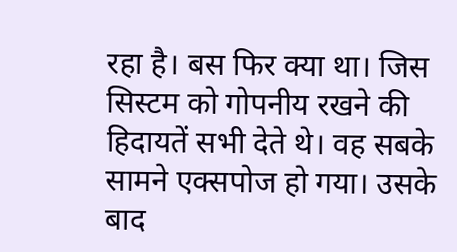रहा है। बस फिर क्या था। जिस सिस्टम को गोपनीय रखने की हिदायतें सभी देते थे। वह सबके सामने एक्सपोज हो गया। उसके बाद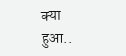क्या हुआ..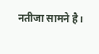नतीजा सामने है।